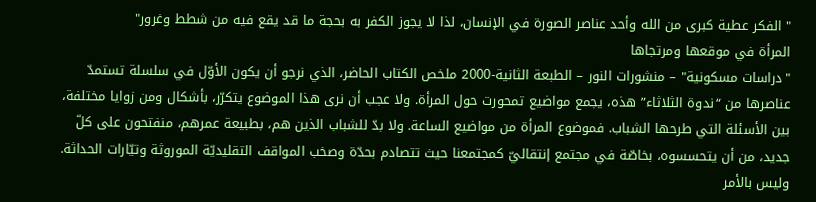" الفكر عطية كبرى من الله وأحد عناصر الصورة في الإنسان، لذا لا يجوز الكفر به بحجة ما قد يقع فيه من شطط وغرور"
المرأة في موقعها ومرتجاها
"دراسات مسكونية" – منشورات النور – الطبعة الثانية-2000 ملخص الكتاب الحاضر، الذي نرجو أن يكون الأوّل في سلسلة تستمدّ عناصرها من “ندوة الثلاثاء” هذه، يجمع مواضيع تمحورت حول المرأة. ولا عجب أن نرى هذا الموضوع يتكرّر، بأشكال ومن زوايا مختلفة، بين الأسئلة التي طرحها الشباب. فموضوع المرأة من مواضيع الساعة. ولا بدّ للشباب الذين هم، بطبيعة عمرهم، منفتحون على كلّ جديد، من أن يتحسسوه، بخاصّة في مجتمع إنتقاليّ كمجتمعنا حيث تتصادم بحدّة وصخب المواقف التقليديّة الموروثة وتيّارات الحداثة. وليس بالأمر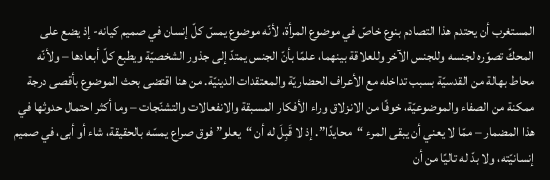المستغرب أن يحتدم هذا التصادم بنوع خاصّ في موضوع المرأة، لأنّه موضوع يمسّ كلّ إنسان في صميم كيانه- إذ يضع على المحكّ تصوّره لجنسه وللجنس الآخر وللعلاقة بينهما، علمًا بأنّ الجنس يمتدّ إلى جذور الشخصيّة ويطبع كلّ أبعادها – ولأنّه محاط بهالة من القدسيّة بسبب تداخله مع الأعراف الحضاريّة والمعتقدات الدينيّة. من هنا اقتضى بحث الموضوع بأقصى درجة ممكنة من الصفاء والموضوعيّة، خوفًا من الانزلاق وراء الأفكار المسبقة والانفعالات والتشنّجات – وما أكثر احتمال حدوثها في هذا المضمار – ممّا لا يعني أن يبقى المرء “محايدًا”. إذ لا قَبِلَ له أن “يعلو” فوق صراع يمسّه بالحقيقة، شاء أو أبى، في صميم إنسانيّته، ولا بدّ له تاليًا من أن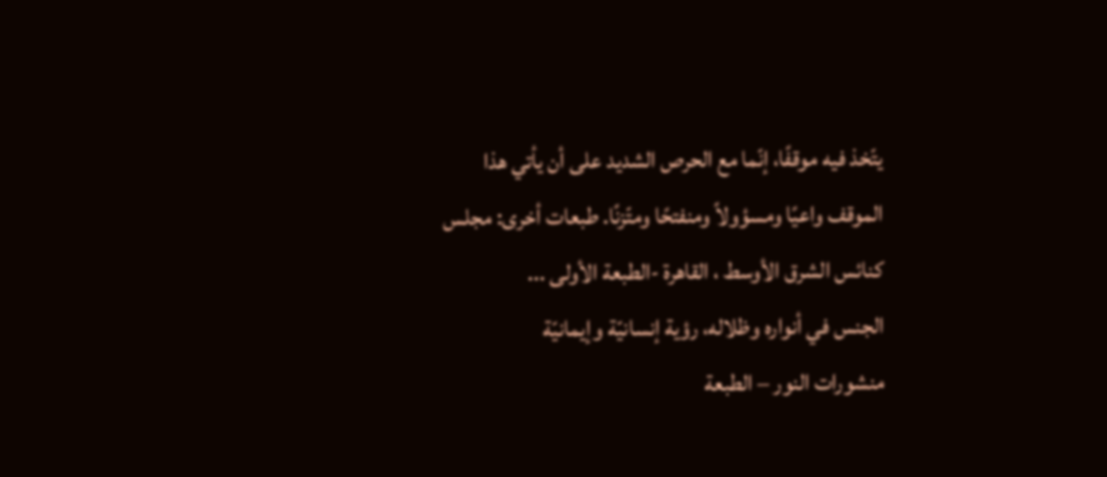يتّخذ فيه موقفًا، إنّما مع الحرص الشديد على أن يأتي هذا الموقف واعيًا ومسؤولاً ومنفتحًا ومتّزنًا. طبعات أخرى: مجلس كنائس الشرق الأوسط ، القاهرة -الطبعة الأولى ...
الجنس في أنواره وظلاله، رؤية إنسانيّة وإيمانيّة
منشورات النور – الطبعة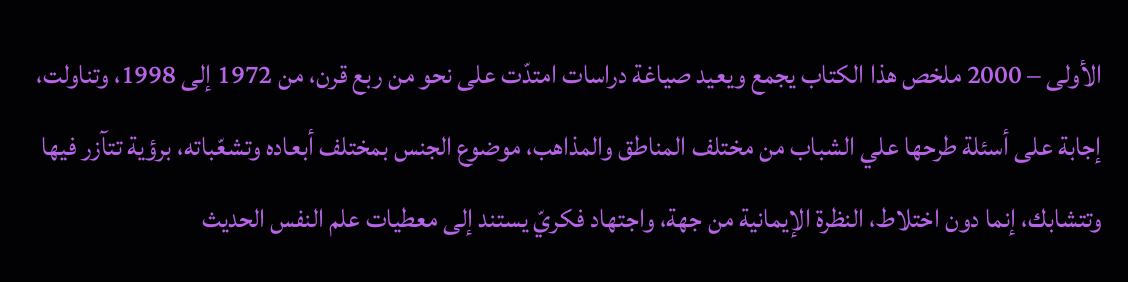الأولى – 2000 ملخص هذا الكتاب يجمع ويعيد صياغة دراسات امتدّت على نحو من ربع قرن، من 1972 إلى 1998، وتناولت، إجابة على أسئلة طرحها علي الشباب من مختلف المناطق والمذاهب، موضوع الجنس بمختلف أبعاده وتشعّباته، برؤية تتآزر فيها وتتشابك، إنما دون اختلاط، النظرة الإيمانية من جهة، واجتهاد فكريّ يستند إلى معطيات علم النفس الحديث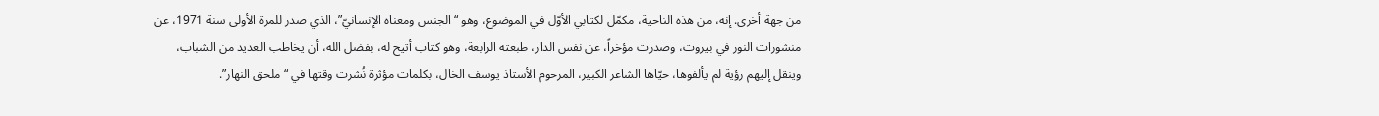من جهة أخرى. إنه، من هذه الناحية، مكمّل لكتابي الأوّل في الموضوع، وهو “الجنس ومعناه الإنسانيّ”، الذي صدر للمرة الأولى سنة 1971، عن منشورات النور في بيروت، وصدرت مؤخراً، عن نفس الدار، طبعته الرابعة، وهو كتاب أتيح له، بفضل الله، أن يخاطب العديد من الشباب، وينقل إليهم رؤية لم يألفوها، حيّاها الشاعر الكبير، المرحوم الأستاذ يوسف الخال، بكلمات مؤثرة نُشرت وقتها في “ملحق النهار”.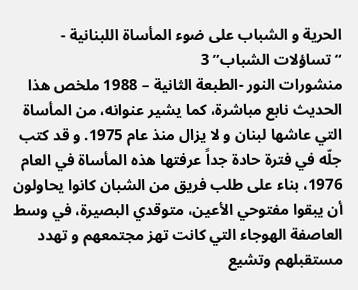الحرية و الشباب على ضوء المأساة اللبنانية - “تساؤلات الشباب” 3
منشورات النور -الطبعة الثانية – 1988 ملخص هذا الحديث نابع مباشرة، كما يشير عنوانه، من المأساة التي عاشها لبنان و لا يزال منذ عام 1975. و قد كتب جلّه في فترة حادة جداً عرفتها هذه المأساة في العام 1976، بناء على طلب فريق من الشبان كانوا يحاولون أن يبقوا مفتوحي الأعين، متوقدي البصيرة، في وسط العاصفة الهوجاء التي كانت تهز مجتمعهم و تهدد مستقبلهم وتشيع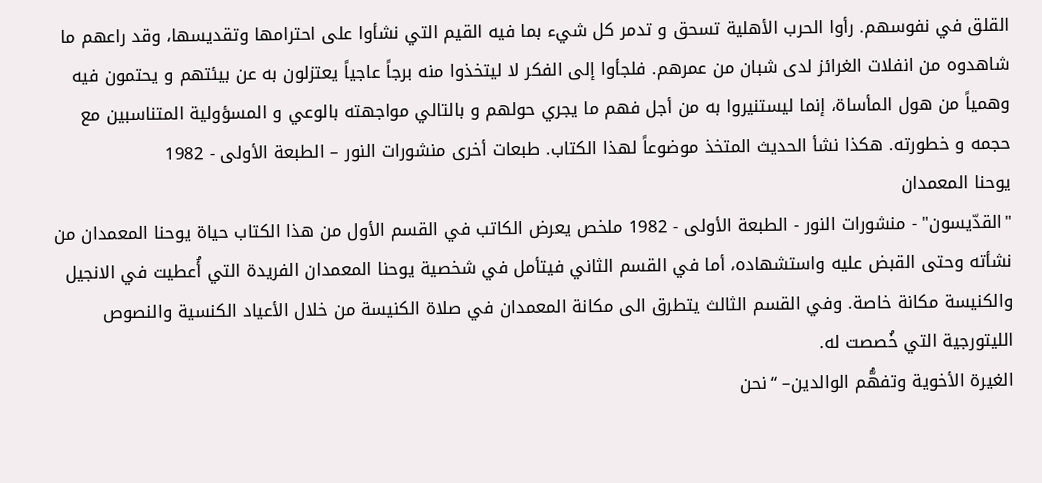القلق في نفوسهم. رأوا الحرب الأهلية تسحق و تدمر كل شيء بما فيه القيم التي نشأوا على احترامها وتقديسها، وقد راعهم ما شاهدوه من انفلات الغرائز لدى شبان من عمرهم. فلجأوا إلى الفكر لا ليتخذوا منه برجاً عاجياً يعتزلون به عن بيئتهم و يحتمون فيه وهمياً من هول المأساة، إنما ليستنيروا به من أجل فهم ما يجري حولهم و بالتالي مواجهته بالوعي و المسؤولية المتناسبين مع حجمه و خطورته. هكذا نشأ الحديث المتخذ موضوعاً لهذا الكتاب. طبعات أخرى منشورات النور – الطبعة الأولى - 1982
يوحنا المعمدان
"القدّيسون" - منشورات النور - الطبعة الأولى - 1982 ملخص يعرض الكاتب في القسم الأول من هذا الكتاب حياة يوحنا المعمدان من نشأته وحتى القبض عليه واستشهاده، أما في القسم الثاني فيتأمل في شخصية يوحنا المعمدان الفريدة التي أُعطيت في الانجيل والكنيسة مكانة خاصة. وفي القسم الثالث يتطرق الى مكانة المعمدان في صلاة الكنيسة من خلال الأعياد الكنسية والنصوص الليتورجية التي خُصصت له.
الغيرة الأخوية وتفهُّم الوالدين– “نحن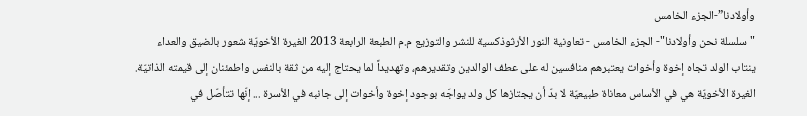وأولادنا”-الجزء الخامس
"سلسلة نحن وأولادنا"- الجزء الخامس - تعاونية النور الأرثوذكسية للنشر والتوزيع م.م الطبعة الرابعة 2013 الغيرة الأخويّة شعور بالضيق والعداء ينتاب الولد تجاه إخوة وأخوات يعتبرهم منافسين له على عطف الوالدين وتقديرهم، وتهديداً لما يحتاج إليه من ثقة بالنفس واطمئنان إلى قيمته الذاتيّة. الغيرة الأخويّة هي في الأساس معاناة طبيعيّة لا بدّ أن يجتازها كل ولد يواجَه بوجود إخوة وأخوات إلى جانبه في الأسرة ... إنّها تتأصّل في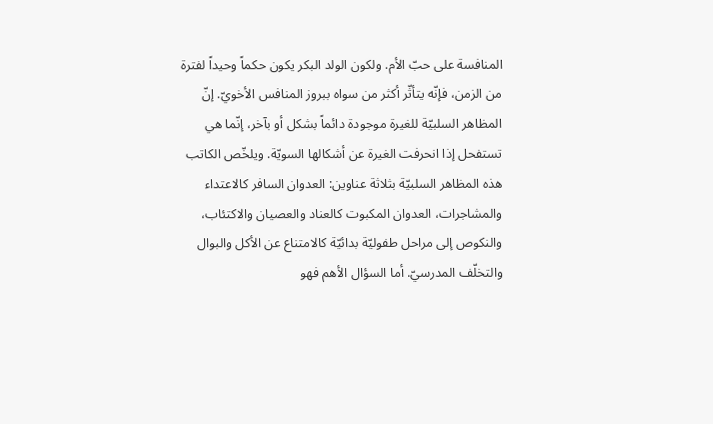المنافسة على حبّ الأم. ولكون الولد البكر يكون حكماً وحيداً لفترة من الزمن، فإنّه يتأثّر أكثر من سواه ببروز المنافس الأخويّ. إنّ المظاهر السلبيّة للغيرة موجودة دائماً بشكل أو بآخر، إنّما هي تستفحل إذا انحرفت الغيرة عن أشكالها السويّة. ويلخّص الكاتب هذه المظاهر السلبيّة بثلاثة عناوين: العدوان السافر كالاعتداء والمشاجرات، العدوان المكبوت كالعناد والعصيان والاكتئاب، والنكوص إلى مراحل طفوليّة بدائيّة كالامتناع عن الأكل والبوال والتخلّف المدرسيّ. أما السؤال الأهم فهو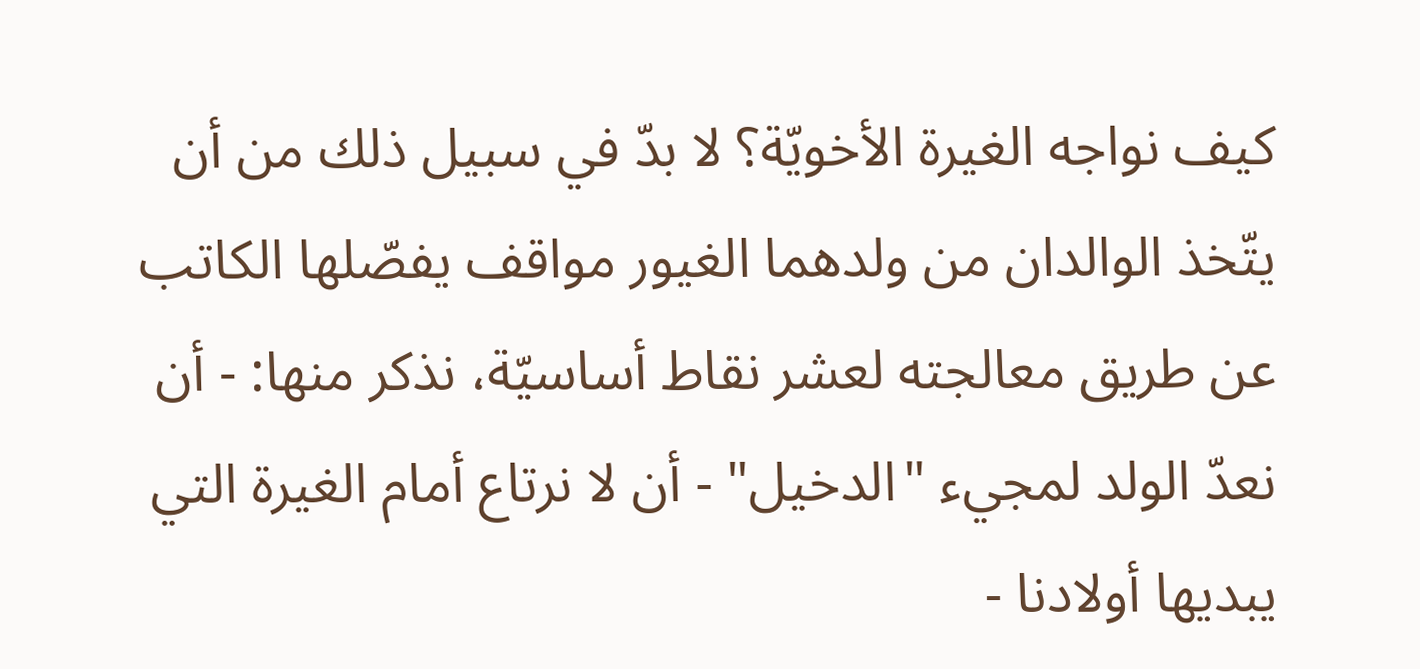كيف نواجه الغيرة الأخويّة؟ لا بدّ في سبيل ذلك من أن يتّخذ الوالدان من ولدهما الغيور مواقف يفصّلها الكاتب عن طريق معالجته لعشر نقاط أساسيّة، نذكر منها: - أن نعدّ الولد لمجيء "الدخيل" - أن لا نرتاع أمام الغيرة التي يبديها أولادنا -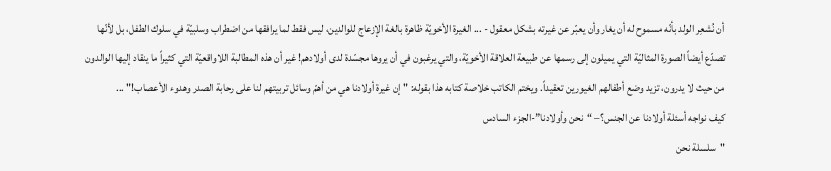أن نُشعِر الولد بأنّه مسموح له أن يغار وأن يعبّر عن غيرته بشكل معقول - ... الغيرة الأخويّة ظاهرة بالغة الإزعاج للوالدين، ليس فقط لما يرافقها من اضطراب وسلبيّة في سلوك الطفل، بل لأنّها تصدّع أيضاً الصورة المثاليّة التي يميلون إلى رسمها عن طبيعة العلاقة الأخويّة، والتي يرغبون في أن يروها مجسّدة لدى أولادهم! غير أن هذه المطالبة اللاواقعيّة التي كثيراً ما ينقاد إليها الوالدون من حيث لا يدرون، تزيد وضع أطفالهم الغيورين تعقيداً. ويختم الكاتب خلاصة كتابه هذا بقوله: "إن غيرة أولادنا هي من أهمّ وسائل تربيتهم لنا على رحابة الصدر وهدوء الأعصاب!" ...
كيف نواجه أسئلة أولادنا عن الجنس؟– “نحن وأولادنا”-الجزء السادس
"سلسلة نحن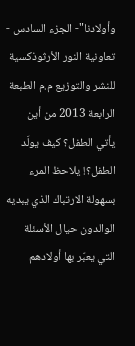وأولادنا"- الجزء السادس - تعاونية النور الأرثوذكسية للنشر والتوزيع م.م الطبعة الرابعة 2013 من أين يأتي الطفل؟ كيف يولَد الطفل؟! يلاحظ المرء بسهولة الارتباك الذي يبديه الوالدون حيال الأسئلة التي يعبّر بها أولادهم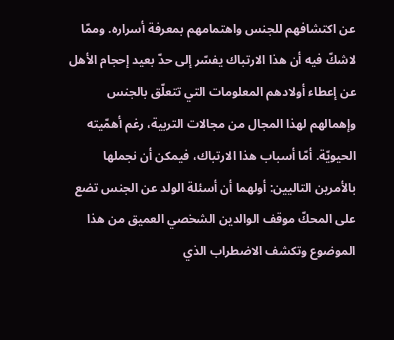عن اكتشافهم للجنس واهتمامهم بمعرفة أسراره. وممّا لاشكّ فيه أن هذا الارتباك يفسّر إلى حدّ بعيد إحجام الأهل عن إعطاء أولادهم المعلومات التي تتعلّق بالجنس وإهمالهم لهذا المجال من مجالات التربية، رغم أهمّيته الحيويّة. أمّا أسباب هذا الارتباك، فيمكن أن نجملها بالأمرين التاليين: أولهما أن أسئلة الولد عن الجنس تضع على المحكّ موقف الوالدين الشخصي العميق من هذا الموضوع وتكشف الاضطراب الذي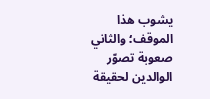يشوب هذا الموقف؛ والثاني صعوبة تصوّر الوالدين لحقيقة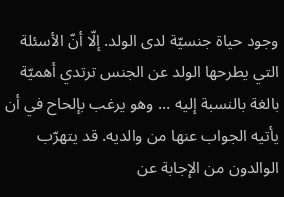وجود حياة جنسيّة لدى الولد. إلّا أنّ الأسئلة التي يطرحها الولد عن الجنس ترتدي أهميّة بالغة بالنسبة إليه ... وهو يرغب بإلحاح في أن يأتيه الجواب عنها من والديه. قد يتهرّب الوالدون من الإجابة عن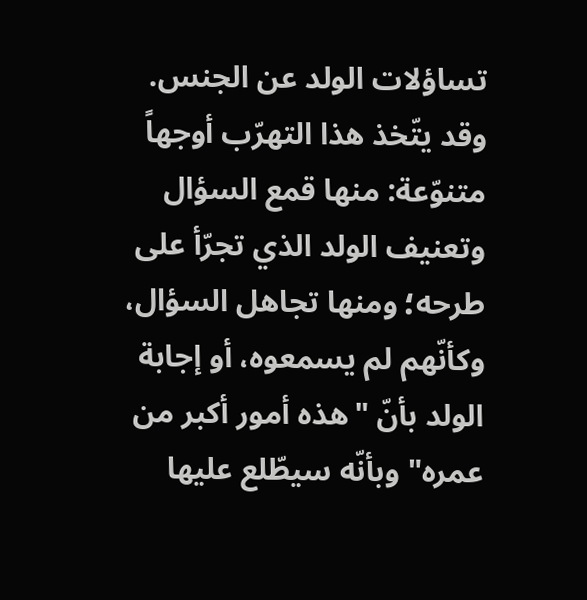تساؤلات الولد عن الجنس. وقد يتّخذ هذا التهرّب أوجهاً متنوّعة: منها قمع السؤال وتعنيف الولد الذي تجرّأ على طرحه؛ ومنها تجاهل السؤال، وكأنّهم لم يسمعوه، أو إجابة الولد بأنّ "هذه أمور أكبر من عمره" وبأنّه سيطّلع عليها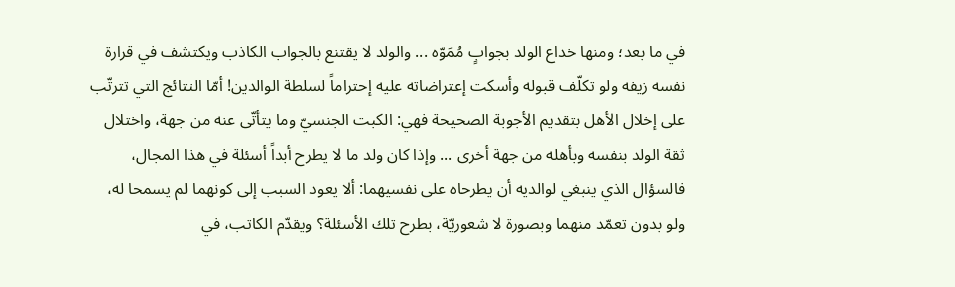في ما بعد؛ ومنها خداع الولد بجوابٍ مُمَوّه ... والولد لا يقتنع بالجواب الكاذب ويكتشف في قرارة نفسه زيفه ولو تكلّف قبوله وأسكت إعتراضاته عليه إحتراماً لسلطة الوالدين! أمّا النتائج التي تترتّب على إخلال الأهل بتقديم الأجوبة الصحيحة فهي: الكبت الجنسيّ وما يتأتّى عنه من جهة، واختلال ثقة الولد بنفسه وبأهله من جهة أخرى ... وإذا كان ولد ما لا يطرح أبداً أسئلة في هذا المجال، فالسؤال الذي ينبغي لوالديه أن يطرحاه على نفسيهما: ألا يعود السبب إلى كونهما لم يسمحا له، ولو بدون تعمّد منهما وبصورة لا شعوريّة، بطرح تلك الأسئلة؟ ويقدّم الكاتب، في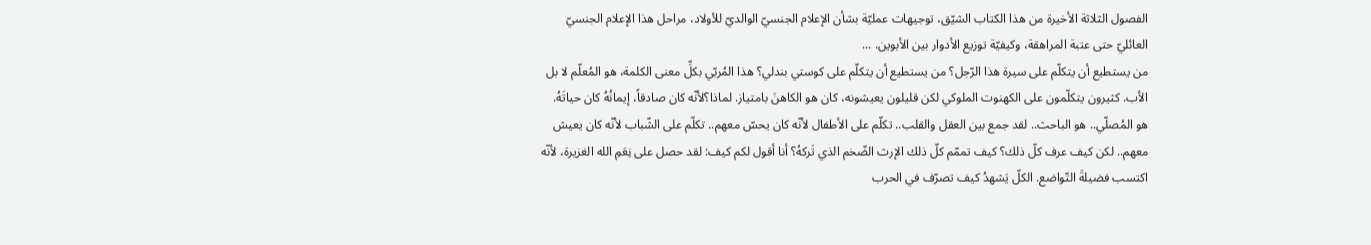الفصول الثلاثة الأخيرة من هذا الكتاب الشيّق، توجيهات عمليّة بشأن الإعلام الجنسيّ الوالديّ للأولاد، مراحل هذا الإعلام الجنسيّ العائليّ حتى عتبة المراهقة، وكيفيّة توزيع الأدوار بين الأبوين. ...
من يستطيع أن يتكلّم على سيرة هذا الرّجل؟ من يستطيع أن يتكلّم على كوستي بندلي؟ هذا المُربّي بكلِّ معنى الكلمة، هو المُعلّم لا بل الأب. كثيرون يتكلّمون على الكهنوت الملوكي لكن قليلون يعيشونه، كان هو الكاهنَ بامتياز. لماذا؟لأنّه كان صادقاً، إيمانُهُ كان حياتَهُ. هو المُصلّي.. هو الباحث.. لقد جمع بين العقل والقلب.. تكلّم على الأطفال لأنّه كان يحسّ معهم.. تكلّم على الشّباب لأنّه كان يعيش معهم.. لكن كيف عرف كلّ ذلك؟ كيف تممّم كلّ ذلك الإرث الضّخم الذي تَركهُ؟ أنا أقول لكم كيف: لقد حصل على نِعَمِ الله الغزيرة، لأنّه اكتسب فضيلةَ التّواضع. الكلّ يَشهدُ كيف تصرّف في الحرب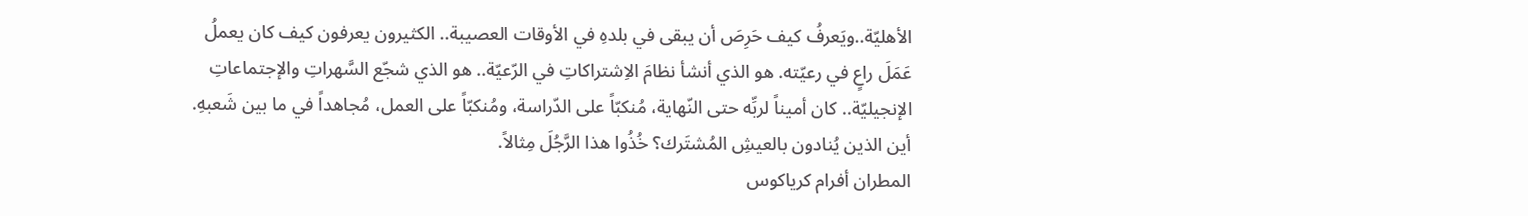الأهليّة..ويَعرفُ كيف حَرِصَ أن يبقى في بلدهِ في الأوقات العصيبة.. الكثيرون يعرفون كيف كان يعملُ عَمَلَ راعٍ في رعيّته. هو الذي أنشأ نظامَ الاِشتراكاتِ في الرّعيّة.. هو الذي شجّع السَّهراتِ والإجتماعاتِ الإنجيليّة.. كان أميناً لربِّه حتى النّهاية، مُنكبّاً على الدّراسة، ومُنكبّاً على العمل، مُجاهداً في ما بين شَعبهِ. أين الذين يُنادون بالعيشِ المُشتَرك؟ خُذُوا هذا الرَّجُلَ مِثالاً.
المطران أفرام كرياكوس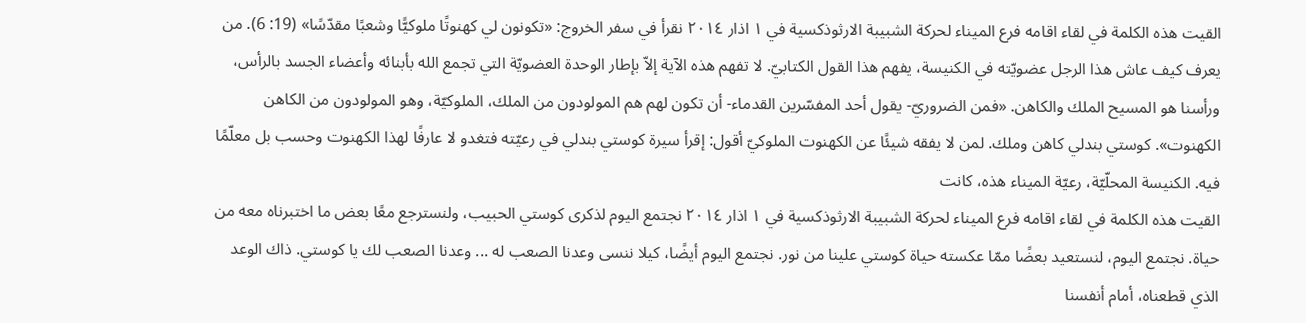القيت هذه الكلمة في لقاء اقامه فرع الميناء لحركة الشبيبة الارثوذكسية في ١ اذار ٢٠١٤ نقرأ في سفر الخروج: «تكونون لي كهنوتًا ملوكيًّا وشعبًا مقدّسًا» (19: 6). من يعرف كيف عاش هذا الرجل عضويّته في الكنيسة، يفهم هذا القول الكتابيّ. لا تفهم هذه الآية إلاّ بإطار الوحدة العضويّة التي تجمع الله بأبنائه وأعضاء الجسد بالرأس، ورأسنا هو المسيح الملك والكاهن. «فمن الضروريّ- يقول أحد المفسّرين القدماء- أن تكون لهم هم المولودون من الملك، الملوكيّة، وهو المولودون من الكاهن الكهنوت». كوستي بندلي كاهن وملك. لمن لا يفقه شيئًا عن الكهنوت الملوكيّ أقول: إقرأ سيرة كوستي بندلي في رعيّته فتغدو لا عارفًا لهذا الكهنوت وحسب بل معلّمًا فيه. الكنيسة المحلّيّة، رعيّة الميناء هذه، كانت
القيت هذه الكلمة في لقاء اقامه فرع الميناء لحركة الشبيبة الارثوذكسية في ١ اذار ٢٠١٤ نجتمع اليوم لذكرى كوستي الحبيب، ولنسترجع معًا بعض ما اختبرناه معه من حياة. نجتمع اليوم، لنستعيد بعضًا ممّا عكسته حياة كوستي علينا من نور. نجتمع اليوم أيضًا، كيلا ننسى وعدنا الصعب له ... وعدنا الصعب لك يا كوستي. ذاك الوعد الذي قطعناه، أمام أنفسنا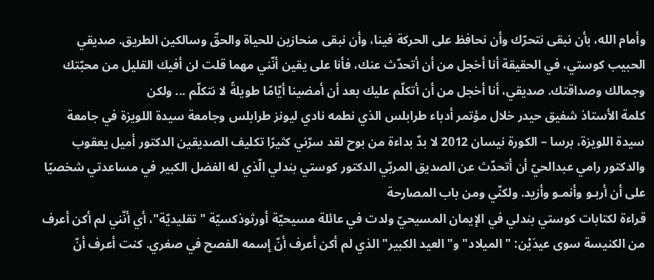وأمام الله، بأن نبقى نتحرّك وأن نحافظ على الحركة فينا، وأن نبقى منحازين للحياة والحقّ وسالكين الطريق. صديقي الحبيب كوستي، في الحقيقة أنا أخجل من أن أتحدّث عنك، فأنا على يقين أنّني مهما قلت لن أفيك القليل من محبّتك وجمالك وصداقتك. صديقي، أنا أخجل من أن أتكلّم عليك بعد أن أمضينا أيّامًا طويلةً لا نتكلّم ... ولكن
كلمة الأستاذ شفيق حيدر خلال مؤتمر أدباء طرابلس الذي نطمه نادي ليونز طرابلس وجامعة سيدة اللويزة في جامعة سيدة اللويزة، برسا – الكورة نيسان 2012 لا بدّ بداءة من بوح لقد سرّني كثيرًا تكليف الصديقين الدكتور أميل يعقوب والدكتور رامي عبدالحيّ أن أتحدّث عن الصديق المربّي الدكتور كوستي بندلي الّذي له الفضل الكبير في مساعدتي شخصيًا على أن أربـو وأنمـو وأزيد. ولكنّي ومن باب المصارحة
قراءة لكتابات كوستي بندلي في الإيمان المسيحيّ ولدت في عائلة مسيحيّة أورثوذكسيّة "تقليديّة"، أي أنّني لم أكن أعرف من الكنيسة سوى عيدَيْن: "الميلاد" و"العيد الكبير" الذي لم أكن أعرف أنّ إسمه الفصح في صغري. كنت أعرف أنّ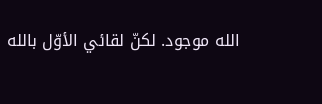الله موجود. لكنّ لقائي الأوّل بالله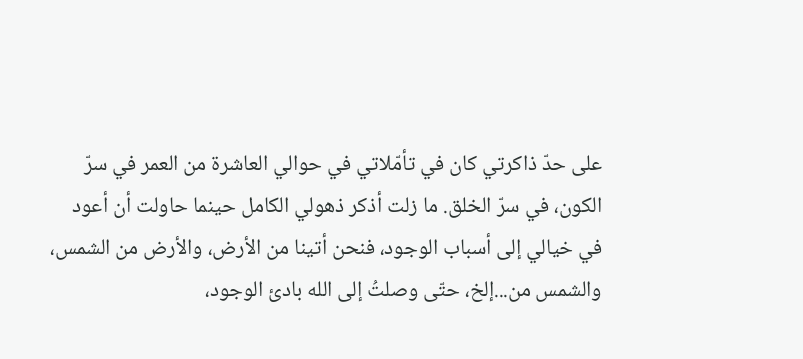على حدّ ذاكرتي كان في تأمّلاتي في حوالي العاشرة من العمر في سرّ الكون، في سرّ الخلق. ما زلت أذكر ذهولي الكامل حينما حاولت أن أعود في خيالي إلى أسباب الوجود، فنحن أتينا من الأرض، والأرض من الشمس، والشمس من...إلخ، حتّى وصلتُ إلى الله بادئ الوجود،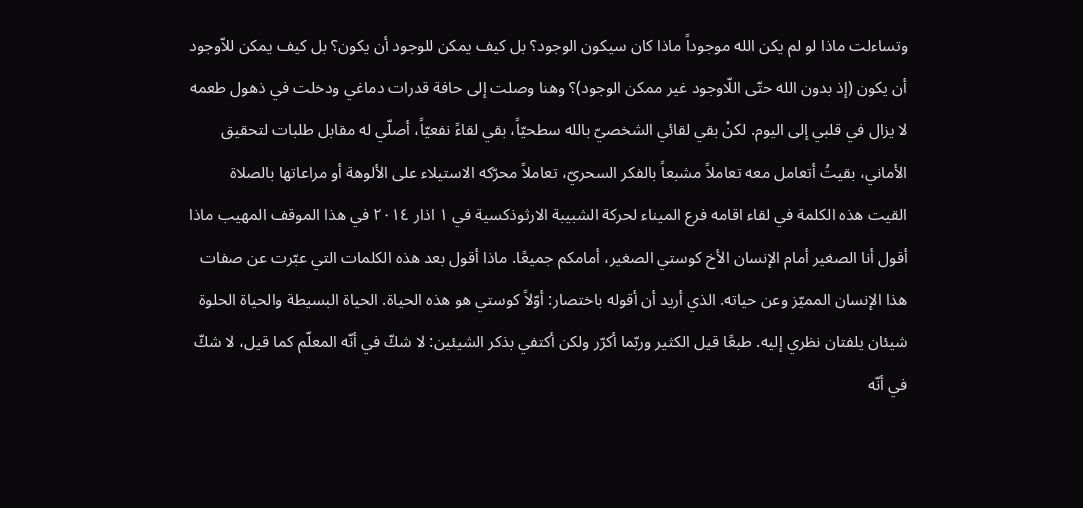وتساءلت ماذا لو لم يكن الله موجوداً ماذا كان سيكون الوجود؟ بل كيف يمكن للوجود أن يكون؟ بل كيف يمكن للاّوجود أن يكون (إذ بدون الله حتّى اللّاوجود غير ممكن الوجود)؟ وهنا وصلت إلى حافة قدرات دماغي ودخلت في ذهول طعمه لا يزال في قلبي إلى اليوم. لكنْ بقي لقائي الشخصيّ بالله سطحيّاً، بقي لقاءً نفعيّاً، أصلّي له مقابل طلبات لتحقيق الأماني، بقيتُ أتعامل معه تعاملاً مشبعاً بالفكر السحريّ، تعاملاً محرّكه الاستيلاء على الألوهة أو مراعاتها بالصلاة
القيت هذه الكلمة في لقاء اقامه فرع الميناء لحركة الشبيبة الارثوذكسية في ١ اذار ٢٠١٤ في هذا الموقف المهيب ماذا أقول أنا الصغير أمام الإنسان الأخ كوستي الصغير، أمامكم جميعًا. ماذا أقول بعد هذه الكلمات التي عبّرت عن صفات هذا الإنسان المميّز وعن حياته. الذي أريد أن أقوله باختصار: أوّلاً كوستي هو هذه الحياة. الحياة البسيطة والحياة الحلوة شيئان يلفتان نظري إليه. طبعًا قيل الكثير وربّما أكرّر ولكن أكتفي بذكر الشيئين: لا شكّ في أنّه المعلّم كما قيل، لا شكّ في أنّه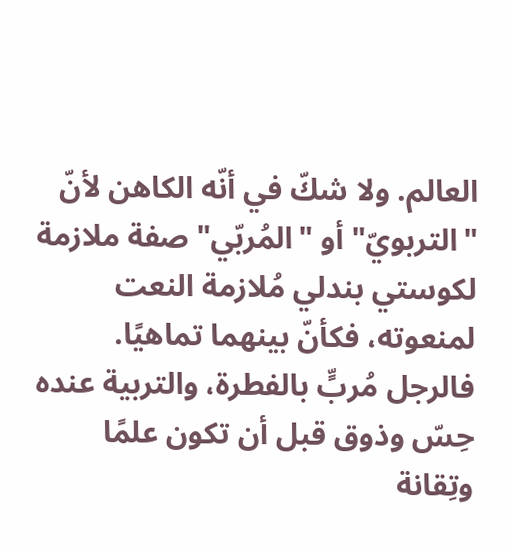العالم. ولا شكّ في أنّه الكاهن لأنّ
"التربويّ" أو "المُربّي" صفة ملازمة لكوستي بندلي مُلازمة النعت لمنعوته، فكأنّ بينهما تماهيًا. فالرجل مُربٍّ بالفطرة، والتربية عنده حِسّ وذوق قبل أن تكون علمًا وتِقانة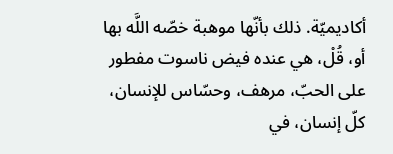أكاديميّة. ذلك بأنّها موهبة خصّه اللَّه بها أو، قُلْ، هي عنده فيض ناسوت مفطور على الحبّ، مرهف، وحسّاس للإنسان، كلّ إنسان، في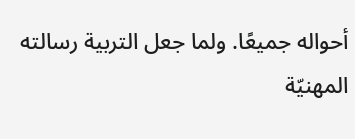أحواله جميعًا. ولما جعل التربية رسالته المهنيّة